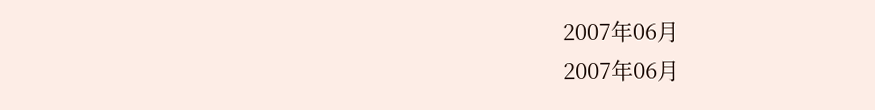2007年06月
2007年06月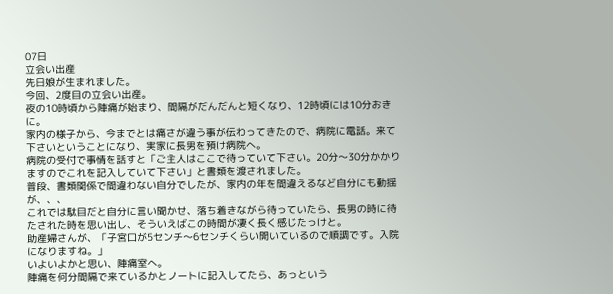07日
立会い出産
先日娘が生まれました。
今回、2度目の立会い出産。
夜の10時頃から陣痛が始まり、間隔がだんだんと短くなり、12時頃には10分おきに。
家内の様子から、今までとは痛さが違う事が伝わってきたので、病院に電話。来て下さいということになり、実家に長男を預け病院へ。
病院の受付で事情を話すと「ご主人はここで待っていて下さい。20分〜30分かかりますのでこれを記入していて下さい」と書類を渡されました。
普段、書類関係で間違わない自分でしたが、家内の年を間違えるなど自分にも動揺が、、、
これでは駄目だと自分に言い聞かせ、落ち着きながら待っていたら、長男の時に待たされた時を思い出し、そういえばこの時間が凄く長く感じたっけと。
助産婦さんが、「子宮口が5センチ〜6センチくらい開いているので順調です。入院になりますね。」
いよいよかと思い、陣痛室へ。
陣痛を何分間隔で来ているかとノートに記入してたら、あっという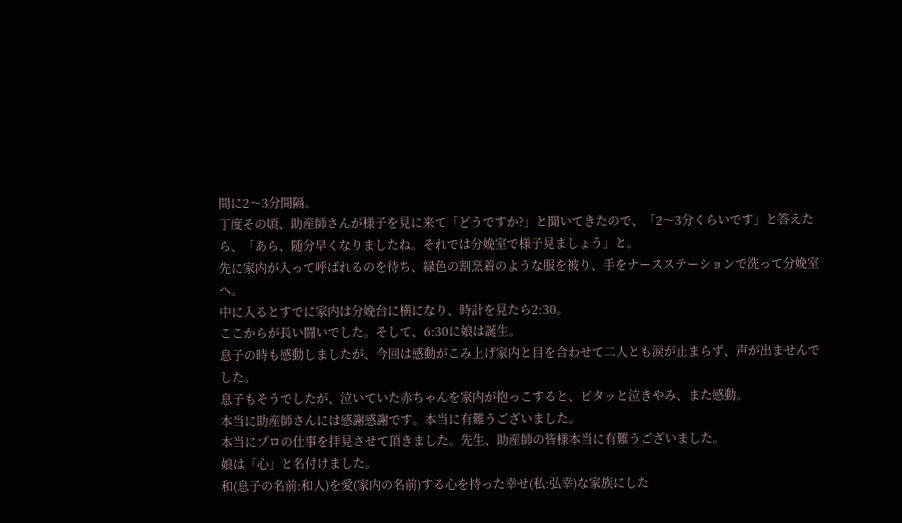間に2〜3分間隔。
丁度その頃、助産師さんが様子を見に来て「どうですか?」と聞いてきたので、「2〜3分くらいです」と答えたら、「あら、随分早くなりましたね。それでは分娩室で様子見ましょう」と。
先に家内が入って呼ばれるのを待ち、緑色の割烹着のような服を被り、手をナースステーションで洗って分娩室へ。
中に入るとすでに家内は分娩台に横になり、時計を見たら2:30。
ここからが長い闘いでした。そして、6:30に娘は誕生。
息子の時も感動しましたが、今回は感動がこみ上げ家内と目を合わせて二人とも涙が止まらず、声が出ませんでした。
息子もそうでしたが、泣いていた赤ちゃんを家内が抱っこすると、ピタッと泣きやみ、また感動。
本当に助産師さんには感謝感謝です。本当に有難うございました。
本当にプロの仕事を拝見させて頂きました。先生、助産師の皆様本当に有難うございました。
娘は「心」と名付けました。
和(息子の名前:和人)を愛(家内の名前)する心を持った幸せ(私:弘幸)な家族にした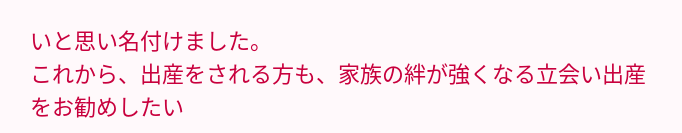いと思い名付けました。
これから、出産をされる方も、家族の絆が強くなる立会い出産をお勧めしたい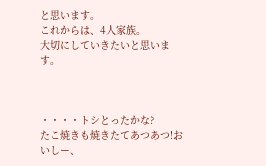と思います。
これからは、4人家族。
大切にしていきたいと思います。



・・・・トシとったかな?
たこ焼きも焼きたてあつあつ!おいしー、